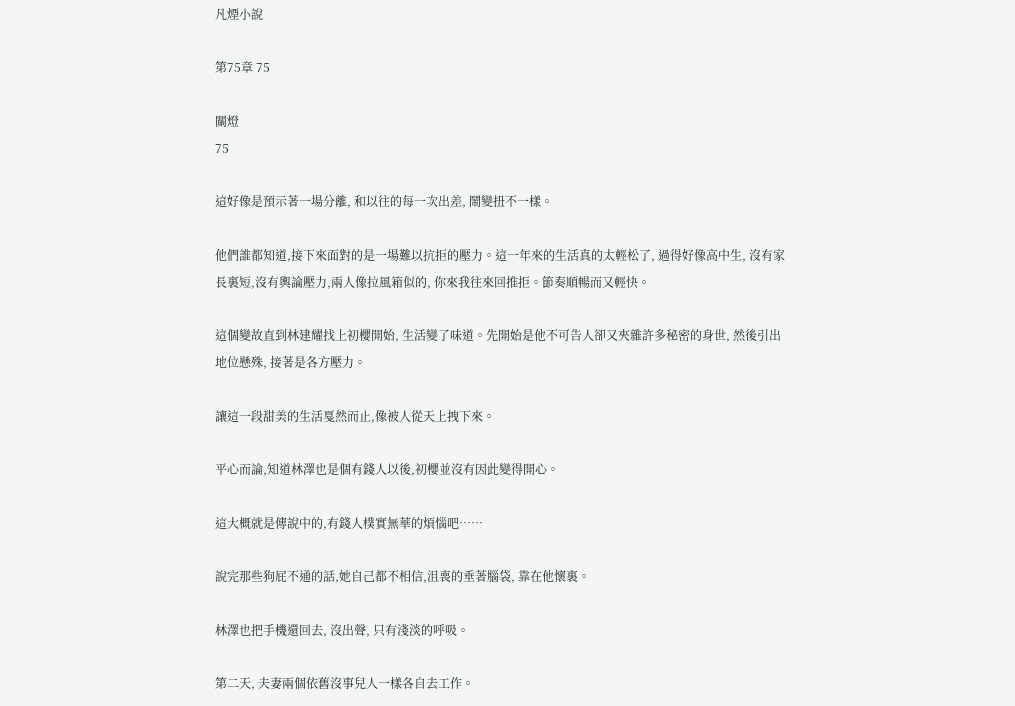凡煙小說

第75章 75

關燈
75

這好像是預示著一場分離, 和以往的每一次出差, 鬧變扭不一樣。

他們誰都知道,接下來面對的是一場難以抗拒的壓力。這一年來的生活真的太輕松了, 過得好像高中生, 沒有家長裏短,沒有輿論壓力,兩人像拉風箱似的, 你來我往來回推拒。節奏順暢而又輕快。

這個變故直到林建耀找上初櫻開始, 生活變了味道。先開始是他不可告人卻又夾雜許多秘密的身世, 然後引出地位懸殊, 接著是各方壓力。

讓這一段甜美的生活戛然而止,像被人從天上拽下來。

平心而論,知道林澤也是個有錢人以後,初櫻並沒有因此變得開心。

這大概就是傳說中的,有錢人樸實無華的煩惱吧……

說完那些狗屁不通的話,她自己都不相信,沮喪的垂著腦袋, 靠在他懷裏。

林澤也把手機還回去, 沒出聲, 只有淺淡的呼吸。

第二天, 夫妻兩個依舊沒事兒人一樣各自去工作。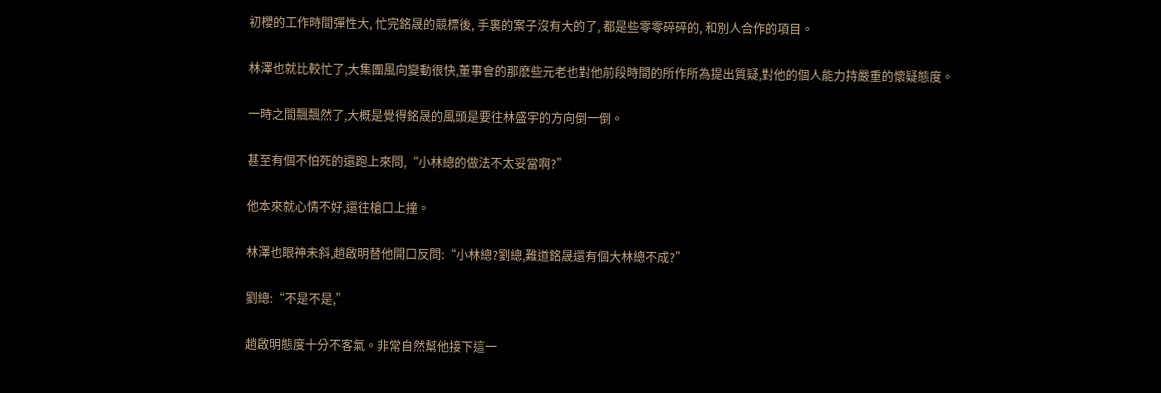初櫻的工作時間彈性大, 忙完銘晟的競標後, 手裏的案子沒有大的了, 都是些零零碎碎的, 和別人合作的項目。

林澤也就比較忙了,大集團風向變動很快,董事會的那麽些元老也對他前段時間的所作所為提出質疑,對他的個人能力持嚴重的懷疑態度。

一時之間飄飄然了,大概是覺得銘晟的風頭是要往林盛宇的方向倒一倒。

甚至有個不怕死的還跑上來問,“小林總的做法不太妥當啊?”

他本來就心情不好,還往槍口上撞。

林澤也眼神未斜,趙啟明替他開口反問:“小林總?劉總,難道銘晟還有個大林總不成?”

劉總:“不是不是,”

趙啟明態度十分不客氣。非常自然幫他接下這一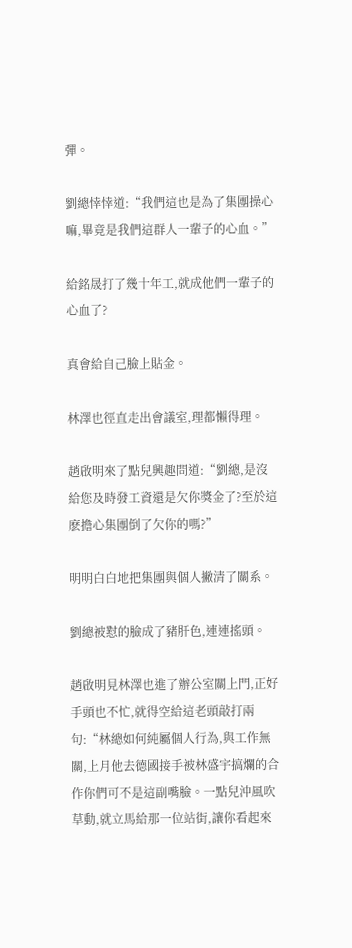彈。

劉總悻悻道:“我們這也是為了集團操心嘛,畢竟是我們這群人一輩子的心血。”

給銘晟打了幾十年工,就成他們一輩子的心血了?

真會給自己臉上貼金。

林澤也徑直走出會議室,理都懶得理。

趙啟明來了點兒興趣問道:“劉總,是沒給您及時發工資還是欠你獎金了?至於這麽擔心集團倒了欠你的嗎?”

明明白白地把集團與個人撇清了關系。

劉總被懟的臉成了豬肝色,連連搖頭。

趙啟明見林澤也進了辦公室關上門,正好手頭也不忙,就得空給這老頭敲打兩句:“林總如何純屬個人行為,與工作無關,上月他去德國接手被林盛宇搞爛的合作你們可不是這副嘴臉。一點兒沖風吹草動,就立馬給那一位站街,讓你看起來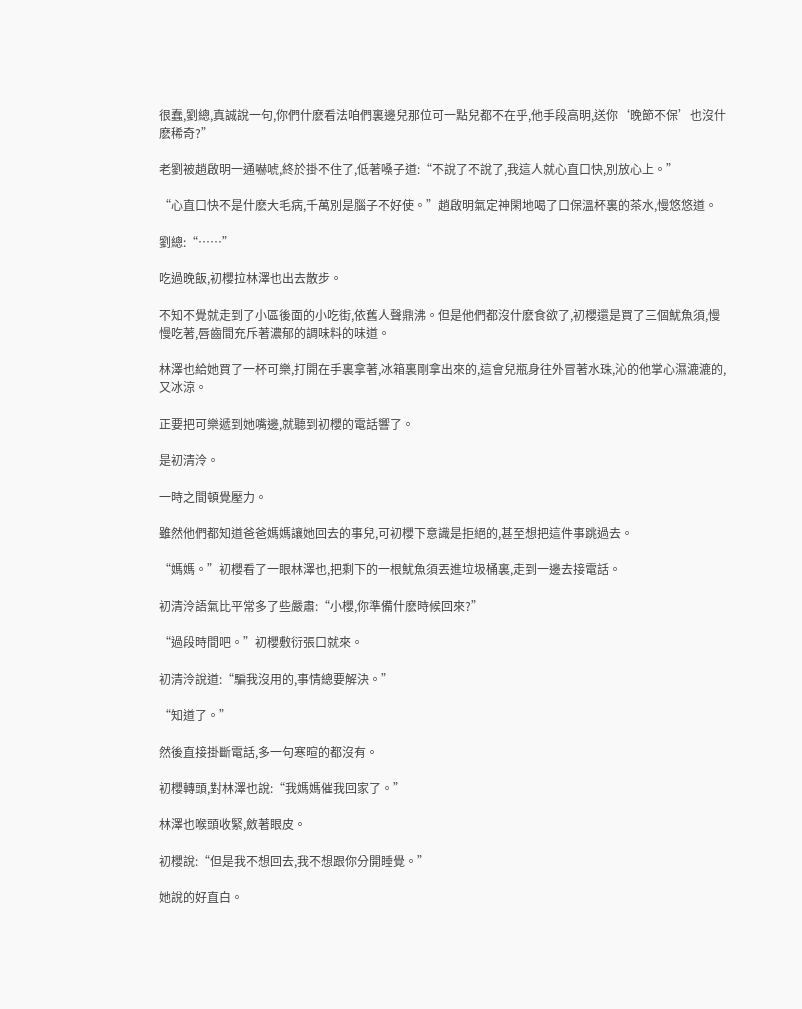很蠢,劉總,真誠說一句,你們什麽看法咱們裏邊兒那位可一點兒都不在乎,他手段高明,送你‘晚節不保’也沒什麽稀奇?”

老劉被趙啟明一通嚇唬,終於掛不住了,低著嗓子道:“不說了不說了,我這人就心直口快,別放心上。”

“心直口快不是什麽大毛病,千萬別是腦子不好使。”趙啟明氣定神閑地喝了口保溫杯裏的茶水,慢悠悠道。

劉總:“……”

吃過晚飯,初櫻拉林澤也出去散步。

不知不覺就走到了小區後面的小吃街,依舊人聲鼎沸。但是他們都沒什麽食欲了,初櫻還是買了三個魷魚須,慢慢吃著,唇齒間充斥著濃郁的調味料的味道。

林澤也給她買了一杯可樂,打開在手裏拿著,冰箱裏剛拿出來的,這會兒瓶身往外冒著水珠,沁的他掌心濕漉漉的,又冰涼。

正要把可樂遞到她嘴邊,就聽到初櫻的電話響了。

是初清泠。

一時之間頓覺壓力。

雖然他們都知道爸爸媽媽讓她回去的事兒,可初櫻下意識是拒絕的,甚至想把這件事跳過去。

“媽媽。”初櫻看了一眼林澤也,把剩下的一根魷魚須丟進垃圾桶裏,走到一邊去接電話。

初清泠語氣比平常多了些嚴肅:“小櫻,你準備什麽時候回來?”

“過段時間吧。”初櫻敷衍張口就來。

初清泠說道:“騙我沒用的,事情總要解決。”

“知道了。”

然後直接掛斷電話,多一句寒暄的都沒有。

初櫻轉頭,對林澤也說:“我媽媽催我回家了。”

林澤也喉頭收緊,斂著眼皮。

初櫻說:“但是我不想回去,我不想跟你分開睡覺。”

她說的好直白。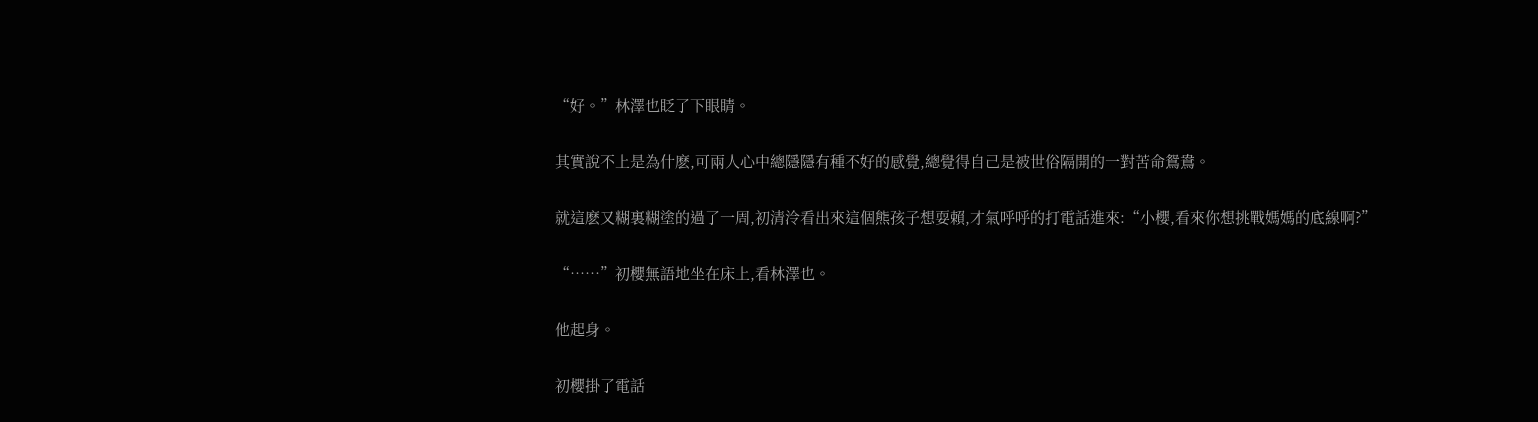“好。”林澤也眨了下眼睛。

其實說不上是為什麽,可兩人心中總隱隱有種不好的感覺,總覺得自己是被世俗隔開的一對苦命鴛鴦。

就這麽又糊裏糊塗的過了一周,初清泠看出來這個熊孩子想耍賴,才氣呼呼的打電話進來:“小櫻,看來你想挑戰媽媽的底線啊?”

“……”初櫻無語地坐在床上,看林澤也。

他起身。

初櫻掛了電話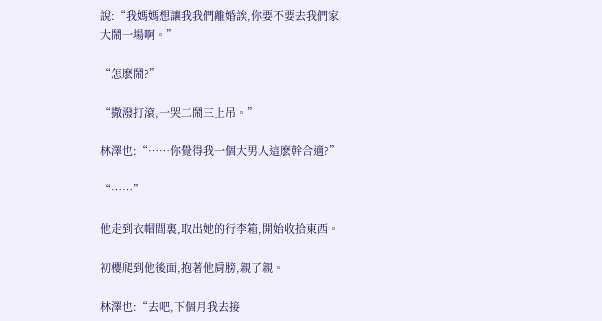說:“我媽媽想讓我我們離婚誒,你要不要去我們家大鬧一場啊。”

“怎麽鬧?”

“撒潑打滾,一哭二鬧三上吊。”

林澤也:“……你覺得我一個大男人這麽幹合適?”

“……”

他走到衣帽間裏,取出她的行李箱,開始收拾東西。

初櫻爬到他後面,抱著他肩膀,親了親。

林澤也:“去吧,下個月我去接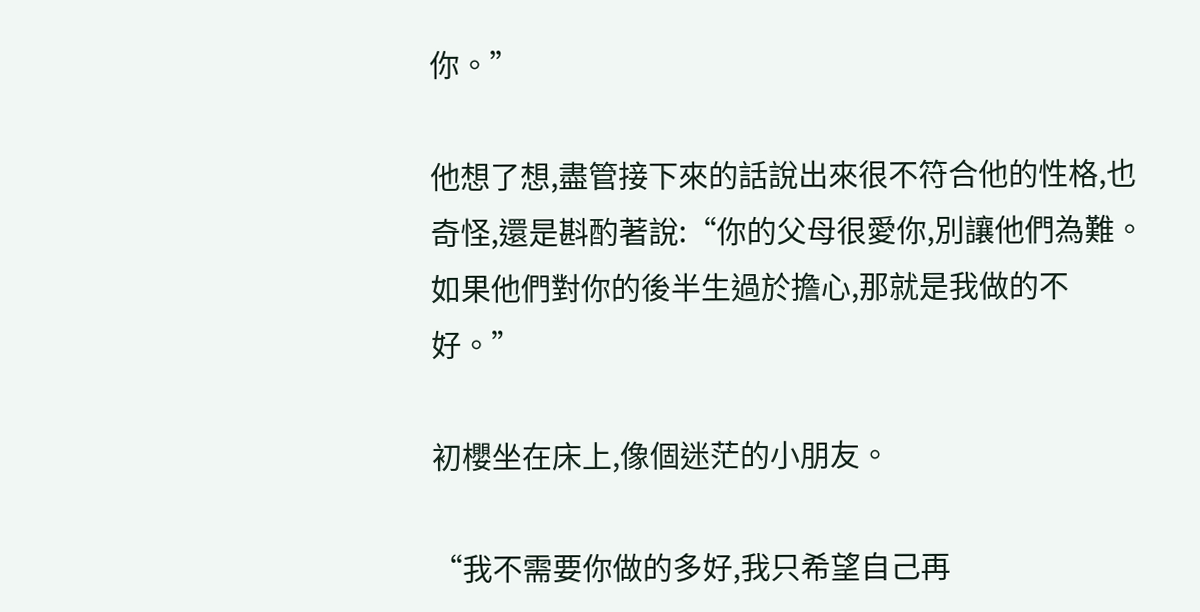你。”

他想了想,盡管接下來的話說出來很不符合他的性格,也奇怪,還是斟酌著說:“你的父母很愛你,別讓他們為難。如果他們對你的後半生過於擔心,那就是我做的不好。”

初櫻坐在床上,像個迷茫的小朋友。

“我不需要你做的多好,我只希望自己再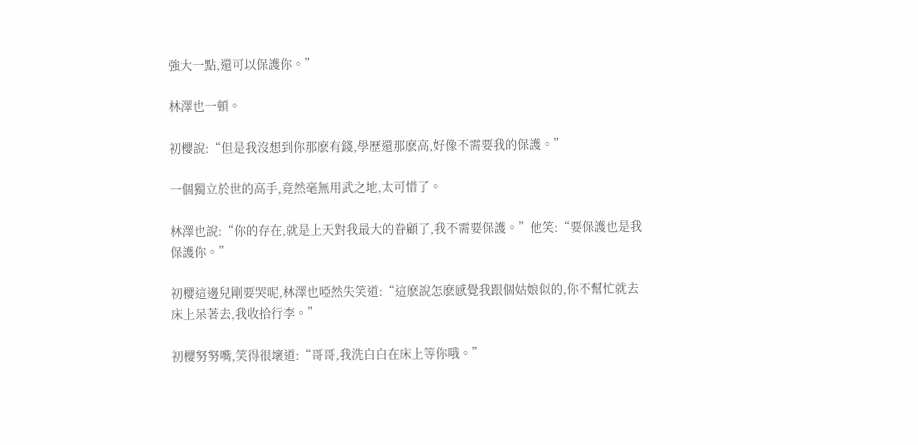強大一點,還可以保護你。”

林澤也一頓。

初櫻說:“但是我沒想到你那麽有錢,學歷還那麽高,好像不需要我的保護。”

一個獨立於世的高手,竟然毫無用武之地,太可惜了。

林澤也說:“你的存在,就是上天對我最大的眷顧了,我不需要保護。”他笑:“要保護也是我保護你。”

初櫻這邊兒剛要哭呢,林澤也啞然失笑道:“這麽說怎麽感覺我跟個姑娘似的,你不幫忙就去床上呆著去,我收拾行李。”

初櫻努努嘴,笑得很壞道:“哥哥,我洗白白在床上等你哦。”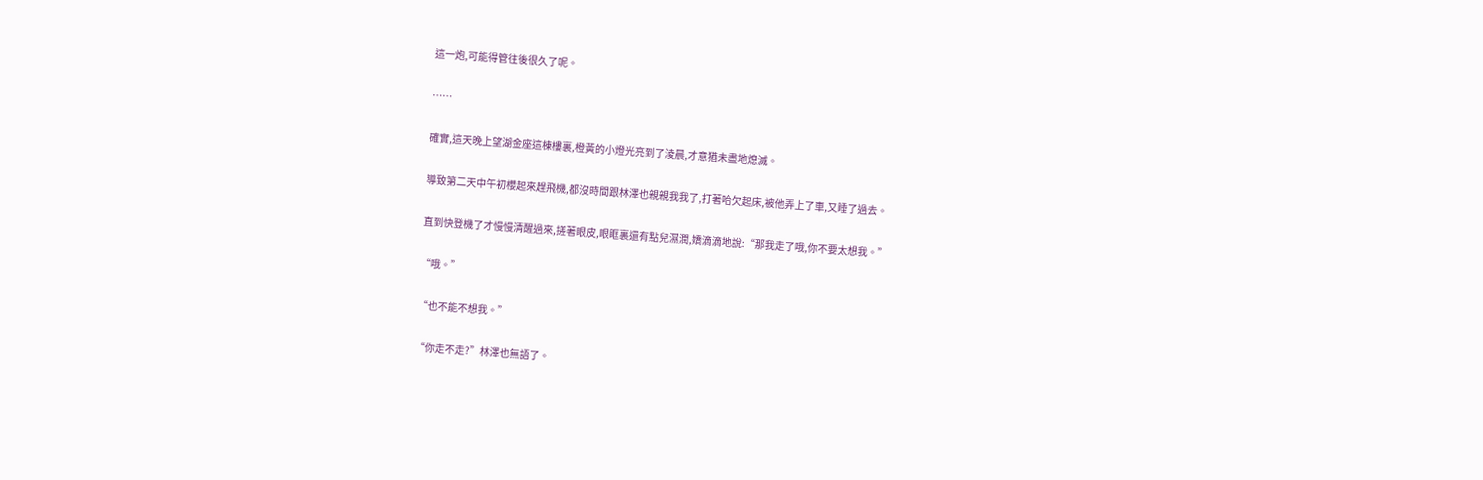這一炮,可能得管往後很久了呢。

……

確實,這天晚上望湖金座這棟樓裏,橙黃的小燈光亮到了淩晨,才意猶未盡地熄滅。

導致第二天中午初櫻起來趕飛機,都沒時間跟林澤也親親我我了,打著哈欠起床,被他弄上了車,又睡了過去。

直到快登機了才慢慢清醒過來,搓著眼皮,眼眶裏還有點兒濕潤,嬌滴滴地說:“那我走了哦,你不要太想我。”

“哦。”

“也不能不想我。”

“你走不走?”林澤也無語了。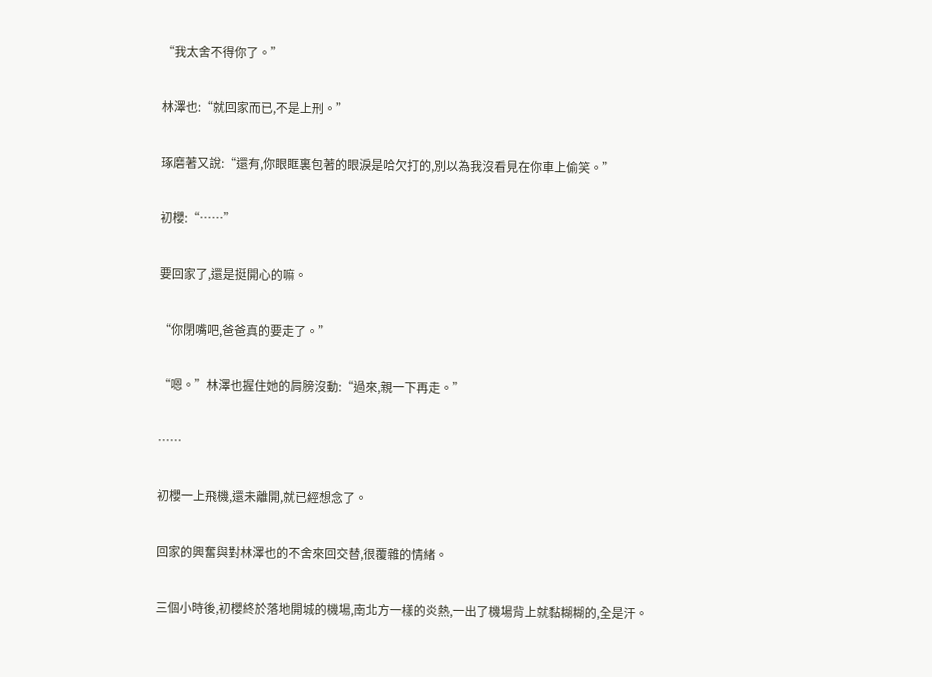“我太舍不得你了。”

林澤也:“就回家而已,不是上刑。”

琢磨著又說:“還有,你眼眶裏包著的眼淚是哈欠打的,別以為我沒看見在你車上偷笑。”

初櫻:“……”

要回家了,還是挺開心的嘛。

“你閉嘴吧,爸爸真的要走了。”

“嗯。”林澤也握住她的肩膀沒動:“過來,親一下再走。”

……

初櫻一上飛機,還未離開,就已經想念了。

回家的興奮與對林澤也的不舍來回交替,很覆雜的情緒。

三個小時後,初櫻終於落地開城的機場,南北方一樣的炎熱,一出了機場背上就黏糊糊的,全是汗。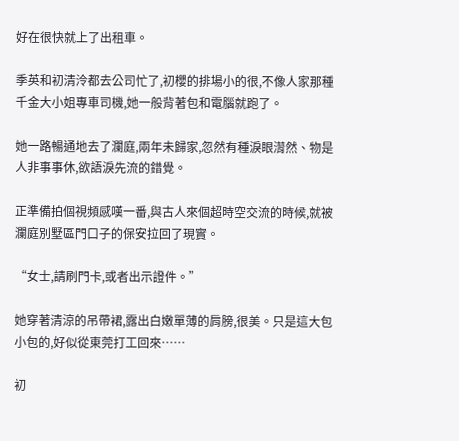好在很快就上了出租車。

季英和初清泠都去公司忙了,初櫻的排場小的很,不像人家那種千金大小姐專車司機,她一般背著包和電腦就跑了。

她一路暢通地去了瀾庭,兩年未歸家,忽然有種淚眼潸然、物是人非事事休,欲語淚先流的錯覺。

正準備拍個視頻感嘆一番,與古人來個超時空交流的時候,就被瀾庭別墅區門口子的保安拉回了現實。

“女士,請刷門卡,或者出示證件。”

她穿著清涼的吊帶裙,露出白嫩單薄的肩膀,很美。只是這大包小包的,好似從東莞打工回來……

初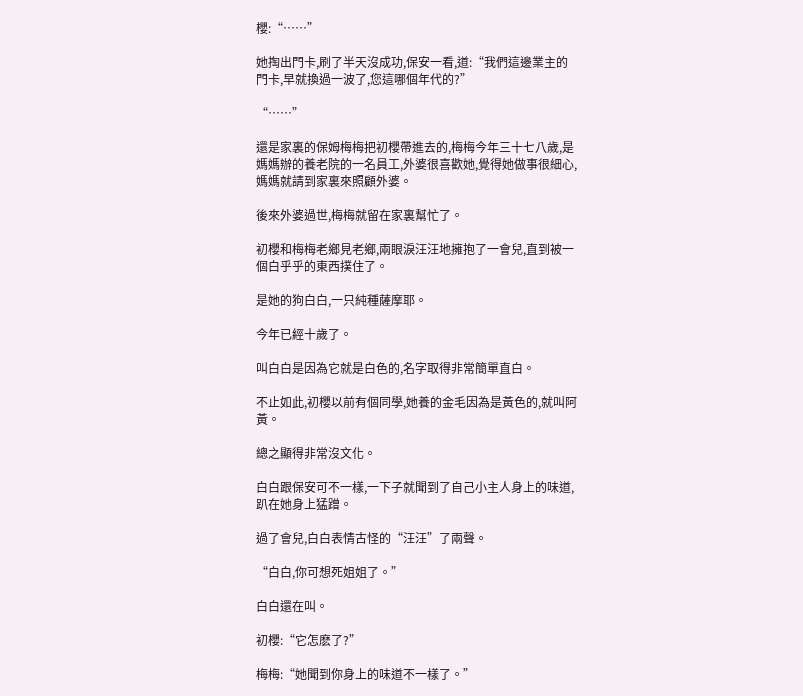櫻:“……”

她掏出門卡,刷了半天沒成功,保安一看,道:“我們這邊業主的門卡,早就換過一波了,您這哪個年代的?”

“……”

還是家裏的保姆梅梅把初櫻帶進去的,梅梅今年三十七八歲,是媽媽辦的養老院的一名員工,外婆很喜歡她,覺得她做事很細心,媽媽就請到家裏來照顧外婆。

後來外婆過世,梅梅就留在家裏幫忙了。

初櫻和梅梅老鄉見老鄉,兩眼淚汪汪地擁抱了一會兒,直到被一個白乎乎的東西撲住了。

是她的狗白白,一只純種薩摩耶。

今年已經十歲了。

叫白白是因為它就是白色的,名字取得非常簡單直白。

不止如此,初櫻以前有個同學,她養的金毛因為是黃色的,就叫阿黃。

總之顯得非常沒文化。

白白跟保安可不一樣,一下子就聞到了自己小主人身上的味道,趴在她身上猛蹭。

過了會兒,白白表情古怪的“汪汪”了兩聲。

“白白,你可想死姐姐了。”

白白還在叫。

初櫻:“它怎麽了?”

梅梅:“她聞到你身上的味道不一樣了。”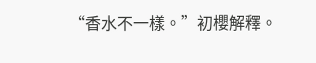“香水不一樣。”初櫻解釋。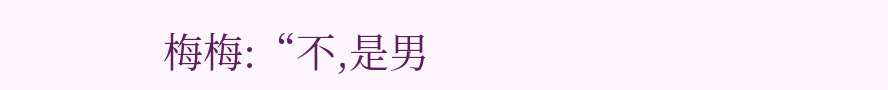梅梅:“不,是男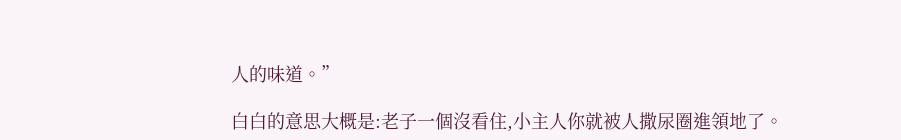人的味道。”

白白的意思大概是:老子一個沒看住,小主人你就被人撒尿圈進領地了。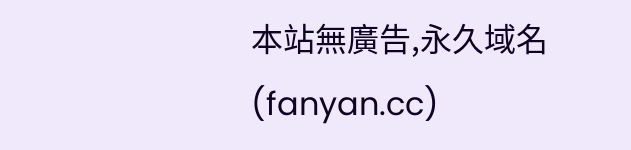本站無廣告,永久域名(fanyan.cc)